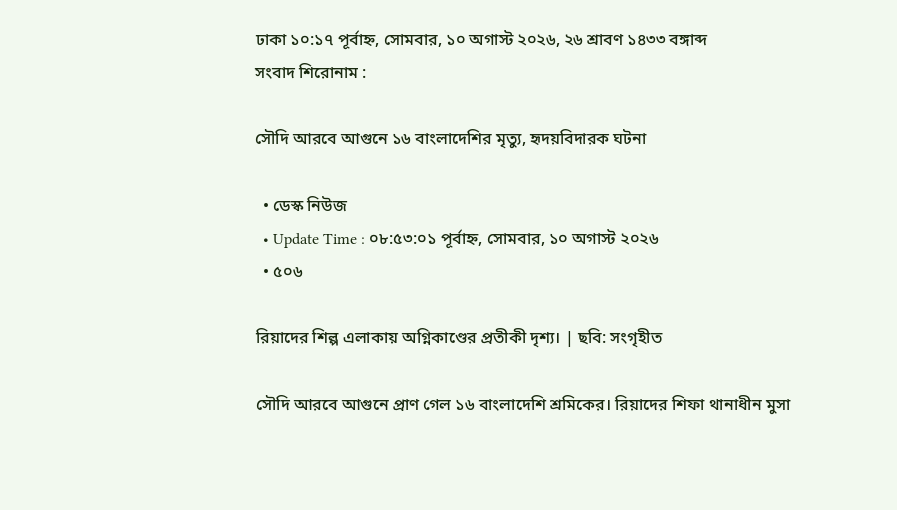ঢাকা ১০:১৭ পূর্বাহ্ন, সোমবার, ১০ অগাস্ট ২০২৬, ২৬ শ্রাবণ ১৪৩৩ বঙ্গাব্দ
সংবাদ শিরোনাম :

সৌদি আরবে আগুনে ১৬ বাংলাদেশির মৃত্যু, হৃদয়বিদারক ঘটনা

  • ডেস্ক নিউজ
  • Update Time : ০৮:৫৩:০১ পূর্বাহ্ন, সোমবার, ১০ অগাস্ট ২০২৬
  • ৫০৬

রিয়াদের শিল্প এলাকায় অগ্নিকাণ্ডের প্রতীকী দৃশ্য। | ছবি: সংগৃহীত

সৌদি আরবে আগুনে প্রাণ গেল ১৬ বাংলাদেশি শ্রমিকের। রিয়াদের শিফা থানাধীন মুসা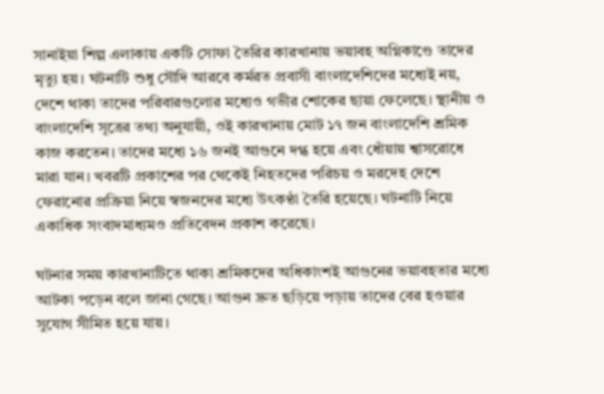সানাইয়া শিল্প এলাকায় একটি সোফা তৈরির কারখানায় ভয়াবহ অগ্নিকাণ্ডে তাদের মৃত্যু হয়। ঘটনাটি শুধু সৌদি আরবে কর্মরত প্রবাসী বাংলাদেশিদের মধ্যেই নয়, দেশে থাকা তাদের পরিবারগুলোর মধ্যেও গভীর শোকের ছায়া ফেলেছে। স্থানীয় ও বাংলাদেশি সূত্রের তথ্য অনুযায়ী, ওই কারখানায় মোট ১৭ জন বাংলাদেশি শ্রমিক কাজ করতেন। তাদের মধ্যে ১৬ জনই আগুনে দগ্ধ হয়ে এবং ধোঁয়ায় শ্বাসরোধে মারা যান। খবরটি প্রকাশের পর থেকেই নিহতদের পরিচয় ও মরদেহ দেশে ফেরানোর প্রক্রিয়া নিয়ে স্বজনদের মধ্যে উৎকণ্ঠা তৈরি হয়েছে। ঘটনাটি নিয়ে একাধিক সংবাদমাধ্যমও প্রতিবেদন প্রকাশ করেছে।

ঘটনার সময় কারখানাটিতে থাকা শ্রমিকদের অধিকাংশই আগুনের ভয়াবহতার মধ্যে আটকা পড়েন বলে জানা গেছে। আগুন দ্রুত ছড়িয়ে পড়ায় তাদের বের হওয়ার সুযোগ সীমিত হয়ে যায়।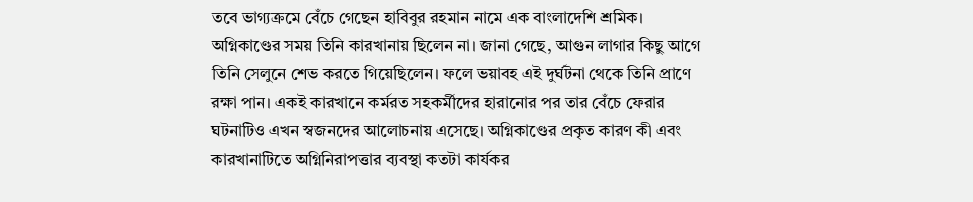তবে ভাগ্যক্রমে বেঁচে গেছেন হাবিবুর রহমান নামে এক বাংলাদেশি শ্রমিক। অগ্নিকাণ্ডের সময় তিনি কারখানায় ছিলেন না। জানা গেছে, আগুন লাগার কিছু আগে তিনি সেলুনে শেভ করতে গিয়েছিলেন। ফলে ভয়াবহ এই দুর্ঘটনা থেকে তিনি প্রাণে রক্ষা পান। একই কারখানে কর্মরত সহকর্মীদের হারানোর পর তার বেঁচে ফেরার ঘটনাটিও এখন স্বজনদের আলোচনায় এসেছে। অগ্নিকাণ্ডের প্রকৃত কারণ কী এবং কারখানাটিতে অগ্নিনিরাপত্তার ব্যবস্থা কতটা কার্যকর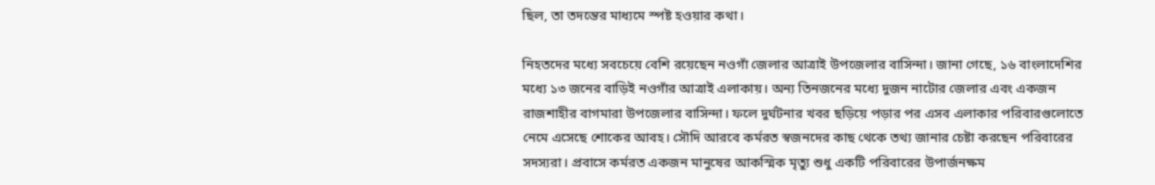ছিল, তা তদন্তের মাধ্যমে স্পষ্ট হওয়ার কথা।

নিহতদের মধ্যে সবচেয়ে বেশি রয়েছেন নওগাঁ জেলার আত্রাই উপজেলার বাসিন্দা। জানা গেছে, ১৬ বাংলাদেশির মধ্যে ১৩ জনের বাড়িই নওগাঁর আত্রাই এলাকায়। অন্য তিনজনের মধ্যে দুজন নাটোর জেলার এবং একজন রাজশাহীর বাগমারা উপজেলার বাসিন্দা। ফলে দুর্ঘটনার খবর ছড়িয়ে পড়ার পর এসব এলাকার পরিবারগুলোতে নেমে এসেছে শোকের আবহ। সৌদি আরবে কর্মরত স্বজনদের কাছ থেকে তথ্য জানার চেষ্টা করছেন পরিবারের সদস্যরা। প্রবাসে কর্মরত একজন মানুষের আকস্মিক মৃত্যু শুধু একটি পরিবারের উপার্জনক্ষম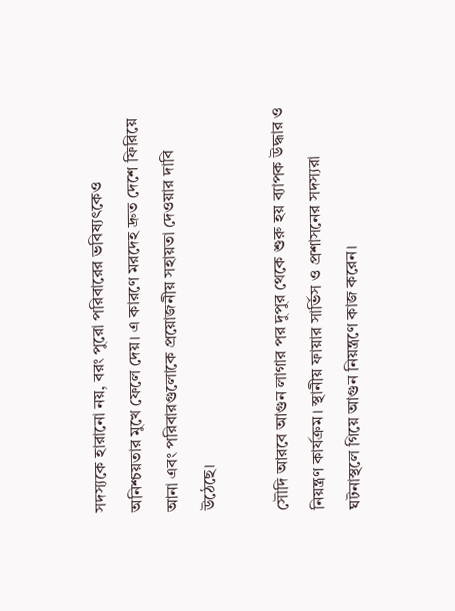সদস্যকে হারানো নয়, বরং পুরো পরিবারের ভবিষ্যৎকেও অনিশ্চয়তার মুখে ফেলে দেয়। এ কারণে মরদেহ দ্রুত দেশে ফিরিয়ে আনা এবং পরিবারগুলোকে প্রয়োজনীয় সহায়তা দেওয়ার দাবি উঠেছে।

সৌদি আরবে আগুন লাগার পর দুপুর থেকে শুরু হয় ব্যাপক উদ্ধার ও নিয়ন্ত্রণ কার্যক্রম। স্থানীয় ফায়ার সার্ভিস ও প্রশাসনের সদস্যরা ঘটনাস্থলে গিয়ে আগুন নিয়ন্ত্রণে কাজ করেন।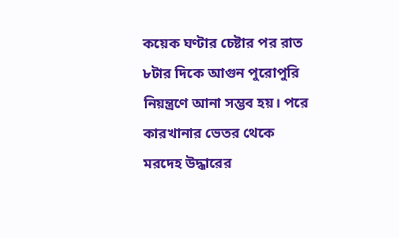কয়েক ঘণ্টার চেষ্টার পর রাত ৮টার দিকে আগুন পুরোপুরি নিয়ন্ত্রণে আনা সম্ভব হয়। পরে কারখানার ভেতর থেকে মরদেহ উদ্ধারের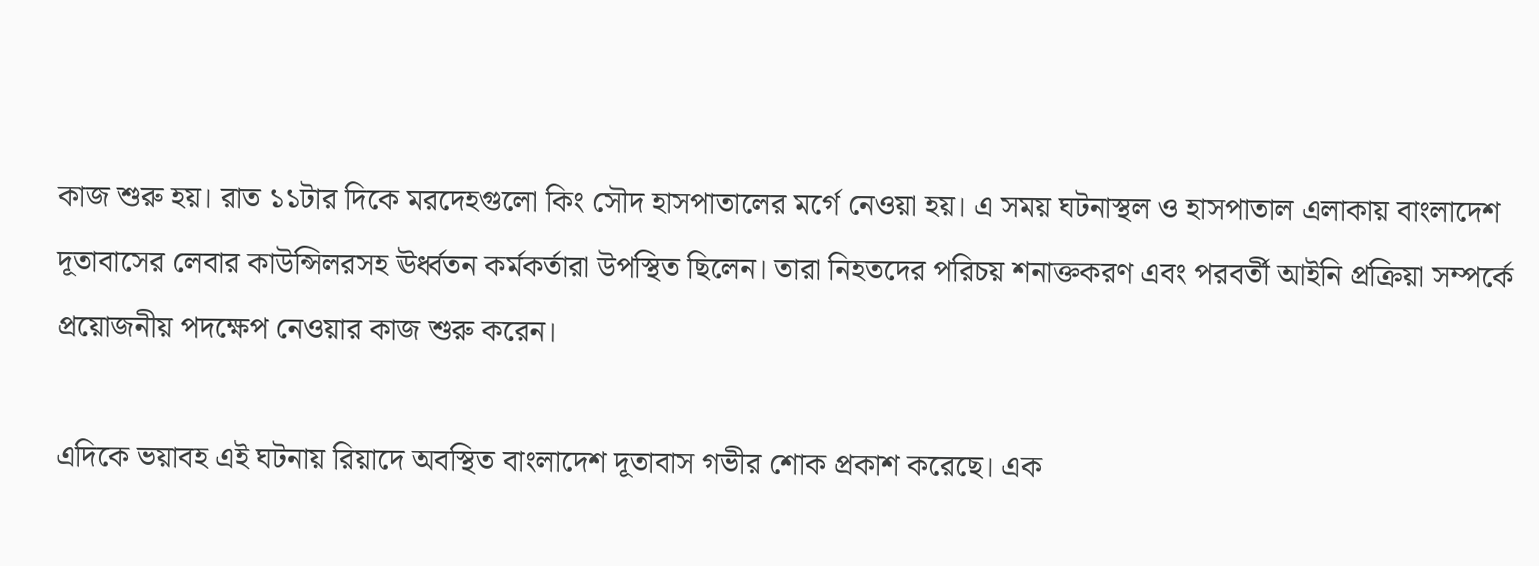কাজ শুরু হয়। রাত ১১টার দিকে মরদেহগুলো কিং সৌদ হাসপাতালের মর্গে নেওয়া হয়। এ সময় ঘটনাস্থল ও হাসপাতাল এলাকায় বাংলাদেশ দূতাবাসের লেবার কাউন্সিলরসহ ঊর্ধ্বতন কর্মকর্তারা উপস্থিত ছিলেন। তারা নিহতদের পরিচয় শনাক্তকরণ এবং পরবর্তী আইনি প্রক্রিয়া সম্পর্কে প্রয়োজনীয় পদক্ষেপ নেওয়ার কাজ শুরু করেন।

এদিকে ভয়াবহ এই ঘটনায় রিয়াদে অবস্থিত বাংলাদেশ দূতাবাস গভীর শোক প্রকাশ করেছে। এক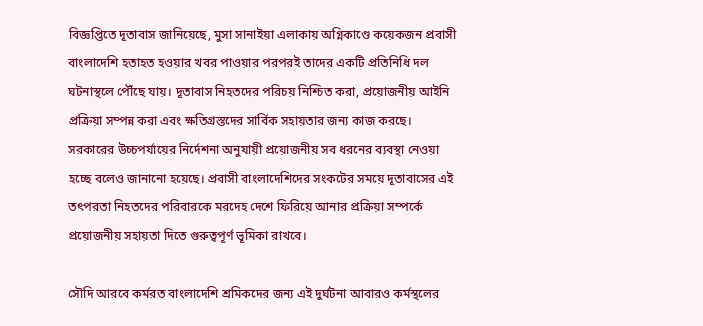বিজ্ঞপ্তিতে দূতাবাস জানিয়েছে, মুসা সানাইয়া এলাকায় অগ্নিকাণ্ডে কয়েকজন প্রবাসী বাংলাদেশি হতাহত হওয়ার খবর পাওয়ার পরপরই তাদের একটি প্রতিনিধি দল ঘটনাস্থলে পৌঁছে যায়। দূতাবাস নিহতদের পরিচয় নিশ্চিত করা, প্রয়োজনীয় আইনি প্রক্রিয়া সম্পন্ন করা এবং ক্ষতিগ্রস্তদের সার্বিক সহায়তার জন্য কাজ করছে। সরকারের উচ্চপর্যায়ের নির্দেশনা অনুযায়ী প্রয়োজনীয় সব ধরনের ব্যবস্থা নেওয়া হচ্ছে বলেও জানানো হয়েছে। প্রবাসী বাংলাদেশিদের সংকটের সময়ে দূতাবাসের এই তৎপরতা নিহতদের পরিবারকে মরদেহ দেশে ফিরিয়ে আনার প্রক্রিয়া সম্পর্কে প্রয়োজনীয় সহায়তা দিতে গুরুত্বপূর্ণ ভূমিকা রাখবে।

সৌদি আরবে কর্মরত বাংলাদেশি শ্রমিকদের জন্য এই দুর্ঘটনা আবারও কর্মস্থলের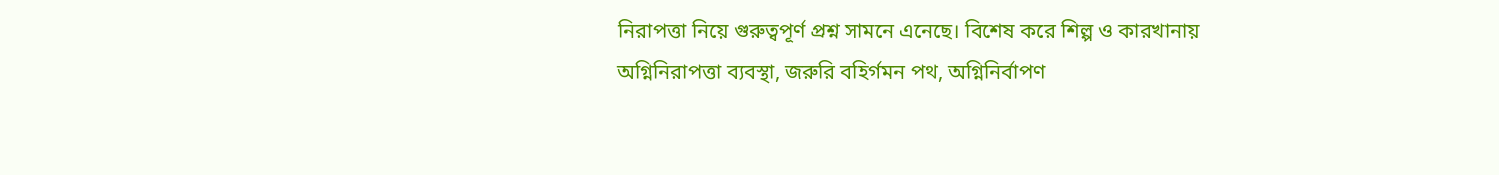নিরাপত্তা নিয়ে গুরুত্বপূর্ণ প্রশ্ন সামনে এনেছে। বিশেষ করে শিল্প ও কারখানায় অগ্নিনিরাপত্তা ব্যবস্থা, জরুরি বহির্গমন পথ, অগ্নিনির্বাপণ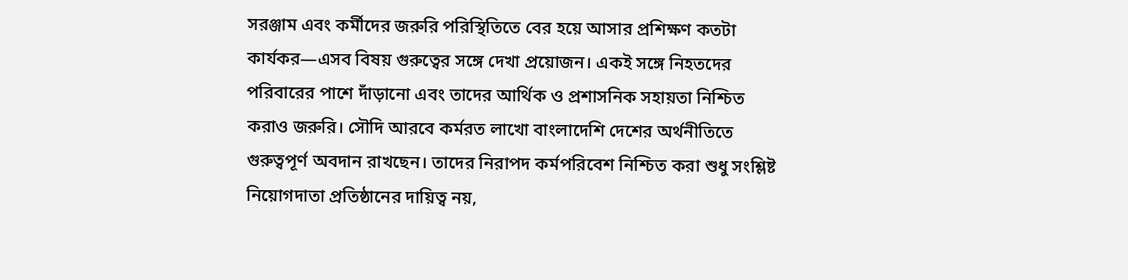সরঞ্জাম এবং কর্মীদের জরুরি পরিস্থিতিতে বের হয়ে আসার প্রশিক্ষণ কতটা কার্যকর—এসব বিষয় গুরুত্বের সঙ্গে দেখা প্রয়োজন। একই সঙ্গে নিহতদের পরিবারের পাশে দাঁড়ানো এবং তাদের আর্থিক ও প্রশাসনিক সহায়তা নিশ্চিত করাও জরুরি। সৌদি আরবে কর্মরত লাখো বাংলাদেশি দেশের অর্থনীতিতে গুরুত্বপূর্ণ অবদান রাখছেন। তাদের নিরাপদ কর্মপরিবেশ নিশ্চিত করা শুধু সংশ্লিষ্ট নিয়োগদাতা প্রতিষ্ঠানের দায়িত্ব নয়,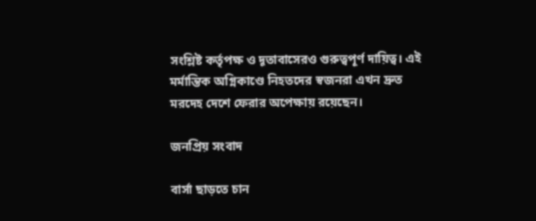সংশ্লিষ্ট কর্তৃপক্ষ ও দূতাবাসেরও গুরুত্বপূর্ণ দায়িত্ব। এই মর্মান্তিক অগ্নিকাণ্ডে নিহতদের স্বজনরা এখন দ্রুত মরদেহ দেশে ফেরার অপেক্ষায় রয়েছেন।

জনপ্রিয় সংবাদ

বার্সা ছাড়তে চান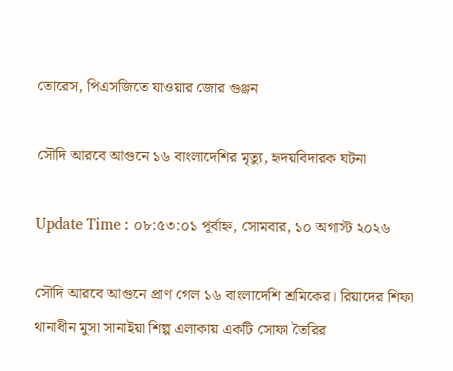তোরেস, পিএসজিতে যাওয়ার জোর গুঞ্জন

সৌদি আরবে আগুনে ১৬ বাংলাদেশির মৃত্যু, হৃদয়বিদারক ঘটনা

Update Time : ০৮:৫৩:০১ পূর্বাহ্ন, সোমবার, ১০ অগাস্ট ২০২৬

সৌদি আরবে আগুনে প্রাণ গেল ১৬ বাংলাদেশি শ্রমিকের। রিয়াদের শিফা থানাধীন মুসা সানাইয়া শিল্প এলাকায় একটি সোফা তৈরির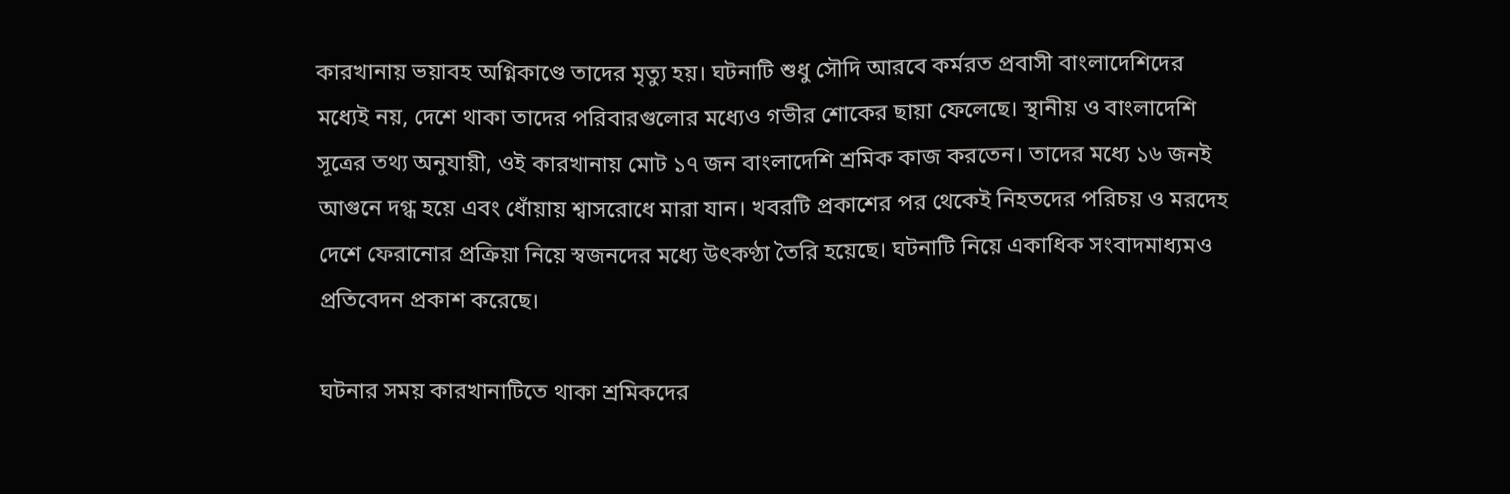কারখানায় ভয়াবহ অগ্নিকাণ্ডে তাদের মৃত্যু হয়। ঘটনাটি শুধু সৌদি আরবে কর্মরত প্রবাসী বাংলাদেশিদের মধ্যেই নয়, দেশে থাকা তাদের পরিবারগুলোর মধ্যেও গভীর শোকের ছায়া ফেলেছে। স্থানীয় ও বাংলাদেশি সূত্রের তথ্য অনুযায়ী, ওই কারখানায় মোট ১৭ জন বাংলাদেশি শ্রমিক কাজ করতেন। তাদের মধ্যে ১৬ জনই আগুনে দগ্ধ হয়ে এবং ধোঁয়ায় শ্বাসরোধে মারা যান। খবরটি প্রকাশের পর থেকেই নিহতদের পরিচয় ও মরদেহ দেশে ফেরানোর প্রক্রিয়া নিয়ে স্বজনদের মধ্যে উৎকণ্ঠা তৈরি হয়েছে। ঘটনাটি নিয়ে একাধিক সংবাদমাধ্যমও প্রতিবেদন প্রকাশ করেছে।

ঘটনার সময় কারখানাটিতে থাকা শ্রমিকদের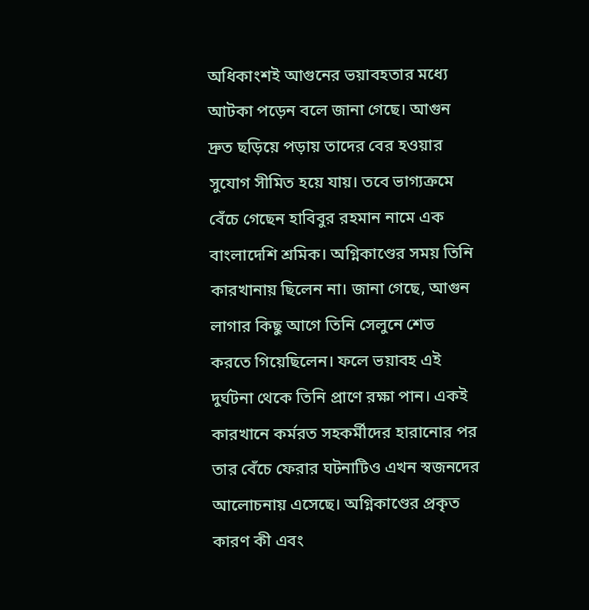অধিকাংশই আগুনের ভয়াবহতার মধ্যে আটকা পড়েন বলে জানা গেছে। আগুন দ্রুত ছড়িয়ে পড়ায় তাদের বের হওয়ার সুযোগ সীমিত হয়ে যায়। তবে ভাগ্যক্রমে বেঁচে গেছেন হাবিবুর রহমান নামে এক বাংলাদেশি শ্রমিক। অগ্নিকাণ্ডের সময় তিনি কারখানায় ছিলেন না। জানা গেছে, আগুন লাগার কিছু আগে তিনি সেলুনে শেভ করতে গিয়েছিলেন। ফলে ভয়াবহ এই দুর্ঘটনা থেকে তিনি প্রাণে রক্ষা পান। একই কারখানে কর্মরত সহকর্মীদের হারানোর পর তার বেঁচে ফেরার ঘটনাটিও এখন স্বজনদের আলোচনায় এসেছে। অগ্নিকাণ্ডের প্রকৃত কারণ কী এবং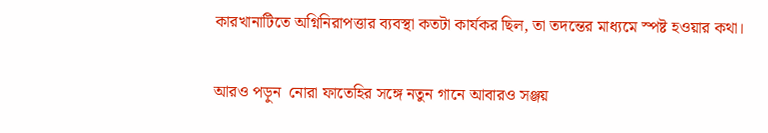কারখানাটিতে অগ্নিনিরাপত্তার ব্যবস্থা কতটা কার্যকর ছিল, তা তদন্তের মাধ্যমে স্পষ্ট হওয়ার কথা।

আরও পড়ুন  নোরা ফাতেহির সঙ্গে নতুন গানে আবারও সঞ্জয়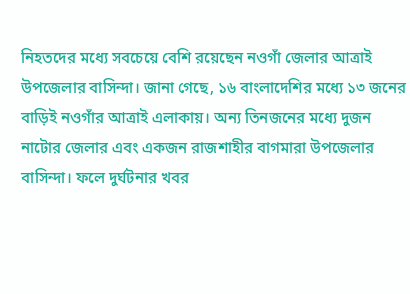নিহতদের মধ্যে সবচেয়ে বেশি রয়েছেন নওগাঁ জেলার আত্রাই উপজেলার বাসিন্দা। জানা গেছে, ১৬ বাংলাদেশির মধ্যে ১৩ জনের বাড়িই নওগাঁর আত্রাই এলাকায়। অন্য তিনজনের মধ্যে দুজন নাটোর জেলার এবং একজন রাজশাহীর বাগমারা উপজেলার বাসিন্দা। ফলে দুর্ঘটনার খবর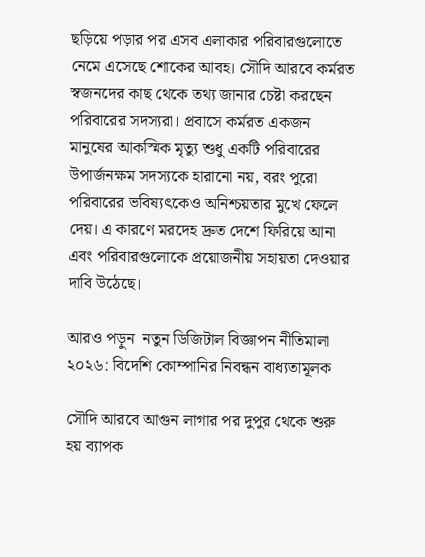ছড়িয়ে পড়ার পর এসব এলাকার পরিবারগুলোতে নেমে এসেছে শোকের আবহ। সৌদি আরবে কর্মরত স্বজনদের কাছ থেকে তথ্য জানার চেষ্টা করছেন পরিবারের সদস্যরা। প্রবাসে কর্মরত একজন মানুষের আকস্মিক মৃত্যু শুধু একটি পরিবারের উপার্জনক্ষম সদস্যকে হারানো নয়, বরং পুরো পরিবারের ভবিষ্যৎকেও অনিশ্চয়তার মুখে ফেলে দেয়। এ কারণে মরদেহ দ্রুত দেশে ফিরিয়ে আনা এবং পরিবারগুলোকে প্রয়োজনীয় সহায়তা দেওয়ার দাবি উঠেছে।

আরও পড়ুন  নতুন ডিজিটাল বিজ্ঞাপন নীতিমালা ২০২৬: বিদেশি কোম্পানির নিবন্ধন বাধ্যতামূলক

সৌদি আরবে আগুন লাগার পর দুপুর থেকে শুরু হয় ব্যাপক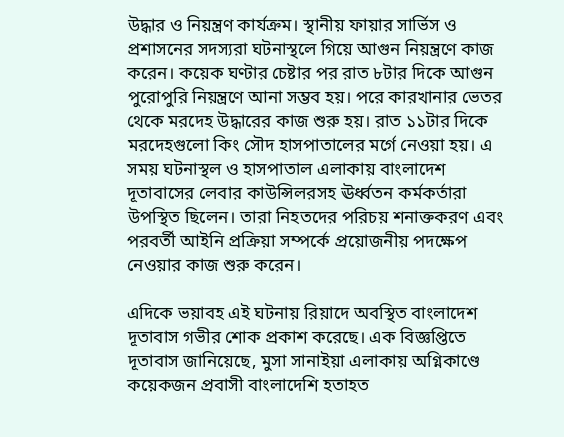উদ্ধার ও নিয়ন্ত্রণ কার্যক্রম। স্থানীয় ফায়ার সার্ভিস ও প্রশাসনের সদস্যরা ঘটনাস্থলে গিয়ে আগুন নিয়ন্ত্রণে কাজ করেন। কয়েক ঘণ্টার চেষ্টার পর রাত ৮টার দিকে আগুন পুরোপুরি নিয়ন্ত্রণে আনা সম্ভব হয়। পরে কারখানার ভেতর থেকে মরদেহ উদ্ধারের কাজ শুরু হয়। রাত ১১টার দিকে মরদেহগুলো কিং সৌদ হাসপাতালের মর্গে নেওয়া হয়। এ সময় ঘটনাস্থল ও হাসপাতাল এলাকায় বাংলাদেশ দূতাবাসের লেবার কাউন্সিলরসহ ঊর্ধ্বতন কর্মকর্তারা উপস্থিত ছিলেন। তারা নিহতদের পরিচয় শনাক্তকরণ এবং পরবর্তী আইনি প্রক্রিয়া সম্পর্কে প্রয়োজনীয় পদক্ষেপ নেওয়ার কাজ শুরু করেন।

এদিকে ভয়াবহ এই ঘটনায় রিয়াদে অবস্থিত বাংলাদেশ দূতাবাস গভীর শোক প্রকাশ করেছে। এক বিজ্ঞপ্তিতে দূতাবাস জানিয়েছে, মুসা সানাইয়া এলাকায় অগ্নিকাণ্ডে কয়েকজন প্রবাসী বাংলাদেশি হতাহত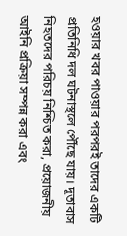হওয়ার খবর পাওয়ার পরপরই তাদের একটি প্রতিনিধি দল ঘটনাস্থলে পৌঁছে যায়। দূতাবাস নিহতদের পরিচয় নিশ্চিত করা, প্রয়োজনীয় আইনি প্রক্রিয়া সম্পন্ন করা এবং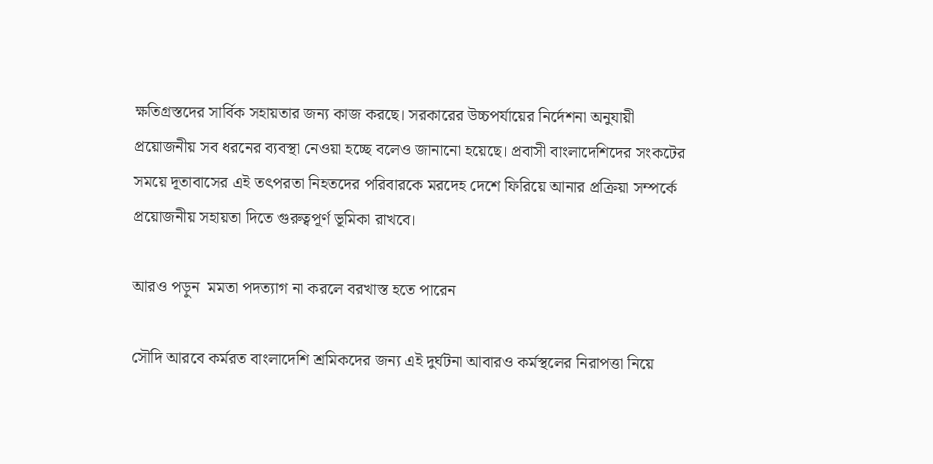ক্ষতিগ্রস্তদের সার্বিক সহায়তার জন্য কাজ করছে। সরকারের উচ্চপর্যায়ের নির্দেশনা অনুযায়ী প্রয়োজনীয় সব ধরনের ব্যবস্থা নেওয়া হচ্ছে বলেও জানানো হয়েছে। প্রবাসী বাংলাদেশিদের সংকটের সময়ে দূতাবাসের এই তৎপরতা নিহতদের পরিবারকে মরদেহ দেশে ফিরিয়ে আনার প্রক্রিয়া সম্পর্কে প্রয়োজনীয় সহায়তা দিতে গুরুত্বপূর্ণ ভূমিকা রাখবে।

আরও পড়ুন  মমতা পদত্যাগ না করলে বরখাস্ত হতে পারেন

সৌদি আরবে কর্মরত বাংলাদেশি শ্রমিকদের জন্য এই দুর্ঘটনা আবারও কর্মস্থলের নিরাপত্তা নিয়ে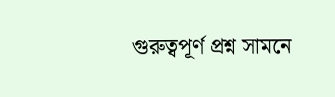গুরুত্বপূর্ণ প্রশ্ন সামনে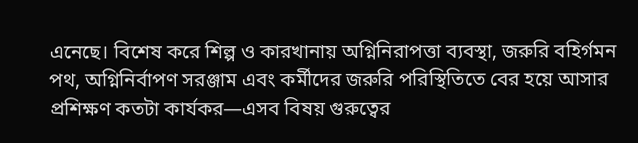এনেছে। বিশেষ করে শিল্প ও কারখানায় অগ্নিনিরাপত্তা ব্যবস্থা, জরুরি বহির্গমন পথ, অগ্নিনির্বাপণ সরঞ্জাম এবং কর্মীদের জরুরি পরিস্থিতিতে বের হয়ে আসার প্রশিক্ষণ কতটা কার্যকর—এসব বিষয় গুরুত্বের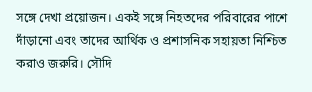সঙ্গে দেখা প্রয়োজন। একই সঙ্গে নিহতদের পরিবারের পাশে দাঁড়ানো এবং তাদের আর্থিক ও প্রশাসনিক সহায়তা নিশ্চিত করাও জরুরি। সৌদি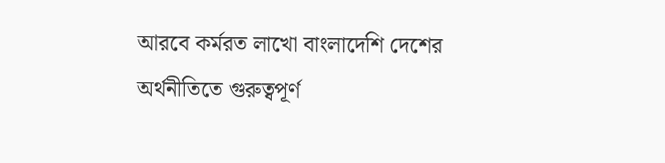আরবে কর্মরত লাখো বাংলাদেশি দেশের অর্থনীতিতে গুরুত্বপূর্ণ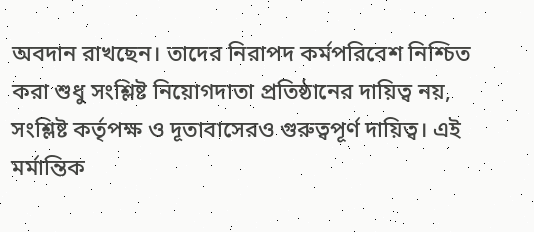অবদান রাখছেন। তাদের নিরাপদ কর্মপরিবেশ নিশ্চিত করা শুধু সংশ্লিষ্ট নিয়োগদাতা প্রতিষ্ঠানের দায়িত্ব নয়, সংশ্লিষ্ট কর্তৃপক্ষ ও দূতাবাসেরও গুরুত্বপূর্ণ দায়িত্ব। এই মর্মান্তিক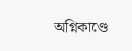অগ্নিকাণ্ডে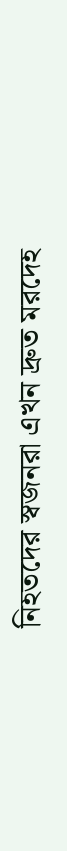নিহতদের স্বজনরা এখন দ্রুত মরদেহ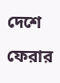দেশে ফেরার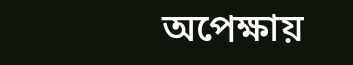অপেক্ষায়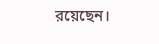রয়েছেন।